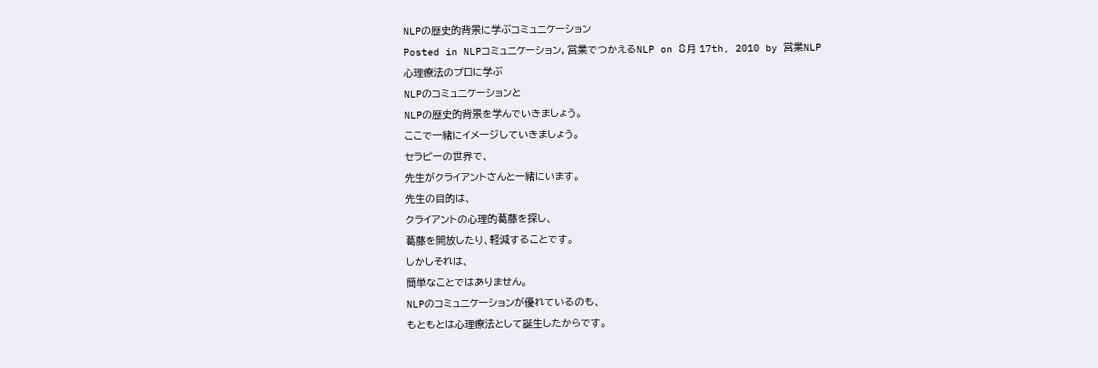NLPの歴史的背景に学ぶコミュニケーション
Posted in NLPコミュニケーション, 営業でつかえるNLP on 8月 17th, 2010 by 営業NLP
心理療法のプロに学ぶ
NLPのコミュニケーションと
NLPの歴史的背景を学んでいきましょう。
ここで一緒にイメージしていきましょう。
セラピーの世界で、
先生がクライアントさんと一緒にいます。
先生の目的は、
クライアントの心理的葛藤を探し、
葛藤を開放したり、軽減することです。
しかしそれは、
簡単なことではありません。
NLPのコミュニケーションが優れているのも、
もともとは心理療法として誕生したからです。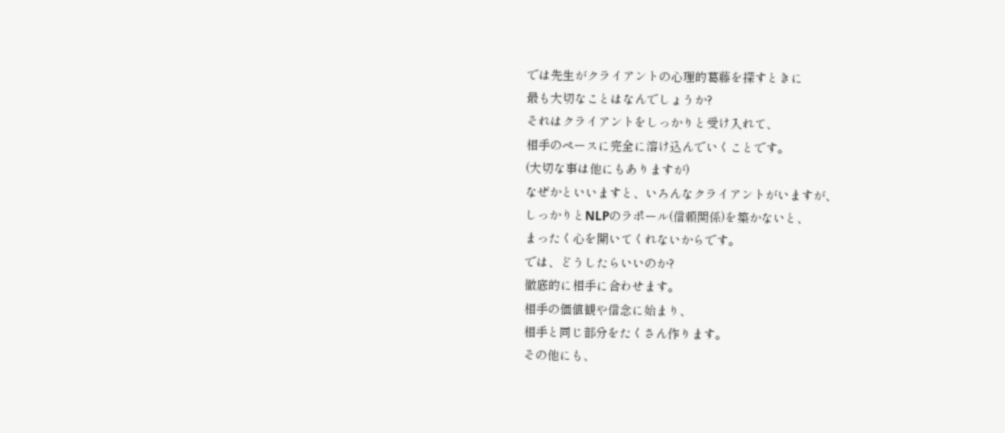では先生がクライアントの心理的葛藤を探すときに
最も大切なことはなんでしょうか?
それはクライアントをしっかりと受け入れて、
相手のペースに完全に溶け込んでいくことです。
(大切な事は他にもありますが)
なぜかといいますと、いろんなクライアントがいますが、
しっかりとNLPのラポール(信頼関係)を築かないと、
まったく心を開いてくれないからです。
では、どうしたらいいのか?
徹底的に相手に合わせます。
相手の価値観や信念に始まり、
相手と同じ部分をたくさん作ります。
その他にも、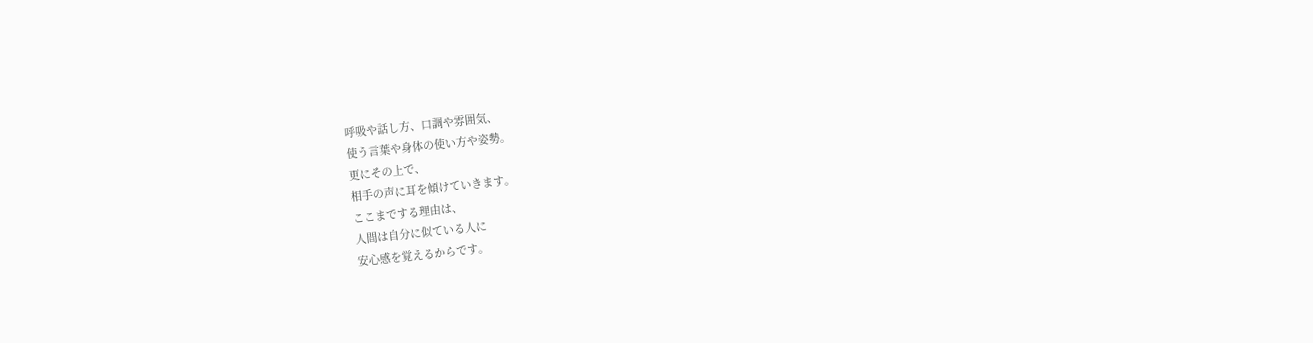呼吸や話し方、口調や雰囲気、
使う言葉や身体の使い方や姿勢。
更にその上で、
相手の声に耳を傾けていきます。
ここまでする理由は、
人間は自分に似ている人に
安心感を覚えるからです。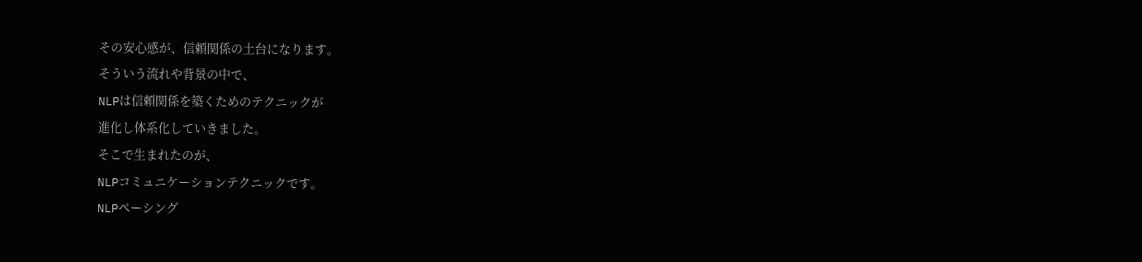その安心感が、信頼関係の土台になります。
そういう流れや背景の中で、
NLPは信頼関係を築くためのテクニックが
進化し体系化していきました。
そこで生まれたのが、
NLPコミュニケーションテクニックです。
NLPペーシング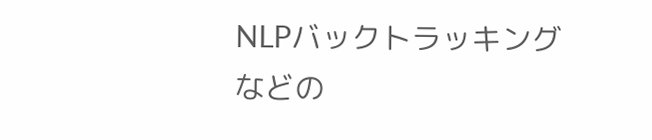NLPバックトラッキング
などの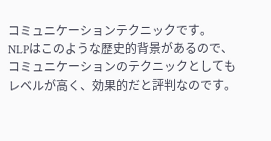コミュニケーションテクニックです。
NLPはこのような歴史的背景があるので、
コミュニケーションのテクニックとしても
レベルが高く、効果的だと評判なのです。